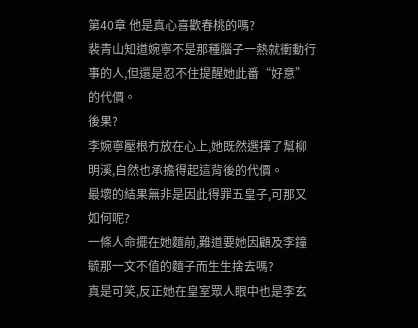第40章 他是真心喜歡春桃的嗎?
裴青山知道婉寧不是那種腦子一熱就衝動行事的人,但還是忍不住提醒她此番“好意”的代價。
後果?
李婉寧壓根冇放在心上,她既然選擇了幫柳明溪,自然也承擔得起這背後的代價。
最壞的結果無非是因此得罪五皇子,可那又如何呢?
一條人命擺在她麵前,難道要她因顧及李鐘毓那一文不值的麵子而生生捨去嗎?
真是可笑,反正她在皇室眾人眼中也是李玄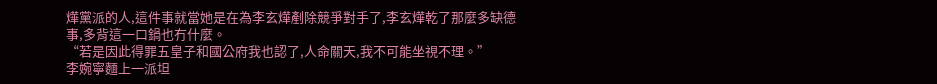燁黨派的人,這件事就當她是在為李玄燁剷除競爭對手了,李玄燁乾了那麼多缺德事,多背這一口鍋也冇什麼。
“若是因此得罪五皇子和國公府我也認了,人命關天,我不可能坐視不理。”
李婉寧麵上一派坦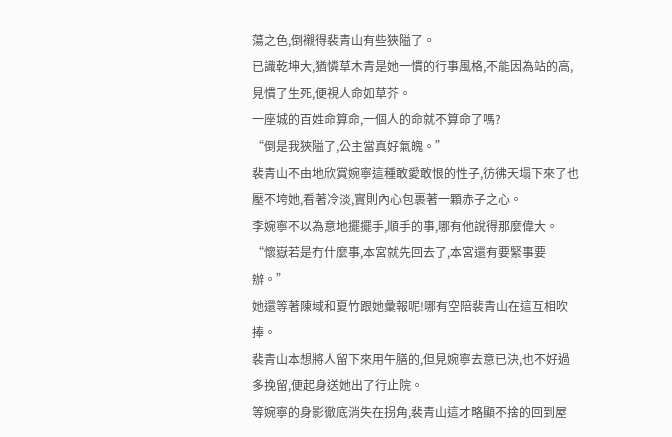蕩之色,倒襯得裴青山有些狹隘了。
已識乾坤大,猶憐草木青是她一慣的行事風格,不能因為站的高,見慣了生死,便視人命如草芥。
一座城的百姓命算命,一個人的命就不算命了嗎?
“倒是我狹隘了,公主當真好氣魄。”
裴青山不由地欣賞婉寧這種敢愛敢恨的性子,彷彿天塌下來了也壓不垮她,看著冷淡,實則內心包裹著一顆赤子之心。
李婉寧不以為意地擺擺手,順手的事,哪有他說得那麼偉大。
“懷嶽若是冇什麼事,本宮就先回去了,本宮還有要緊事要辦。”
她還等著陳域和夏竹跟她彙報呢!哪有空陪裴青山在這互相吹捧。
裴青山本想將人留下來用午膳的,但見婉寧去意已決,也不好過多挽留,便起身送她出了行止院。
等婉寧的身影徹底消失在拐角,裴青山這才略顯不捨的回到屋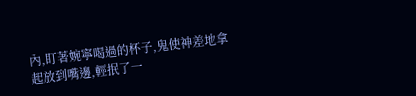內,盯著婉寧喝過的杯子,鬼使神差地拿起放到嘴邊,輕抿了一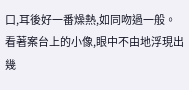口,耳後好一番燥熱,如同吻過一般。
看著案台上的小像,眼中不由地浮現出幾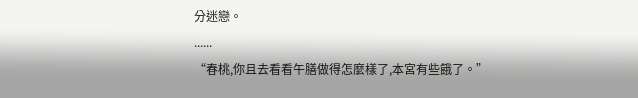分迷戀。
......
“春桃,你且去看看午膳做得怎麼樣了,本宮有些餓了。”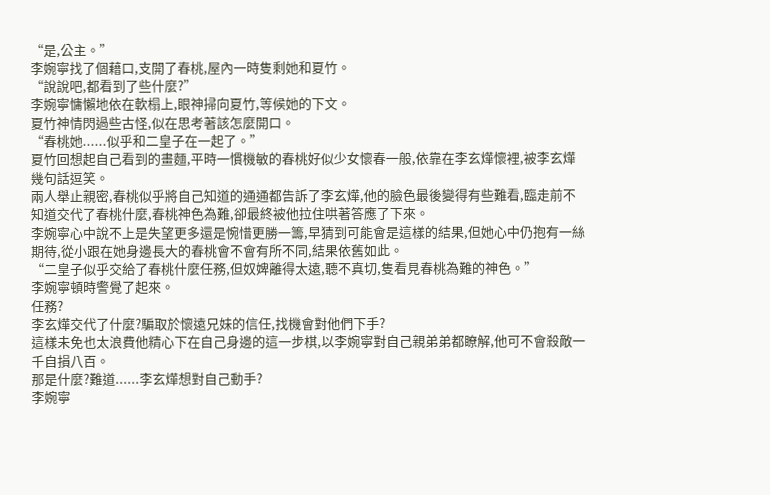“是,公主。”
李婉寧找了個藉口,支開了春桃,屋內一時隻剩她和夏竹。
“說說吧,都看到了些什麼?”
李婉寧慵懶地依在軟榻上,眼神掃向夏竹,等候她的下文。
夏竹神情閃過些古怪,似在思考著該怎麼開口。
“春桃她......似乎和二皇子在一起了。”
夏竹回想起自己看到的畫麵,平時一慣機敏的春桃好似少女懷春一般,依靠在李玄燁懷裡,被李玄燁幾句話逗笑。
兩人舉止親密,春桃似乎將自己知道的通通都告訴了李玄燁,他的臉色最後變得有些難看,臨走前不知道交代了春桃什麼,春桃神色為難,卻最終被他拉住哄著答應了下來。
李婉寧心中說不上是失望更多還是惋惜更勝一籌,早猜到可能會是這樣的結果,但她心中仍抱有一絲期待,從小跟在她身邊長大的春桃會不會有所不同,結果依舊如此。
“二皇子似乎交給了春桃什麼任務,但奴婢離得太遠,聽不真切,隻看見春桃為難的神色。”
李婉寧頓時警覺了起來。
任務?
李玄燁交代了什麼?騙取於懷遠兄妹的信任,找機會對他們下手?
這樣未免也太浪費他精心下在自己身邊的這一步棋,以李婉寧對自己親弟弟都瞭解,他可不會殺敵一千自損八百。
那是什麼?難道......李玄燁想對自己動手?
李婉寧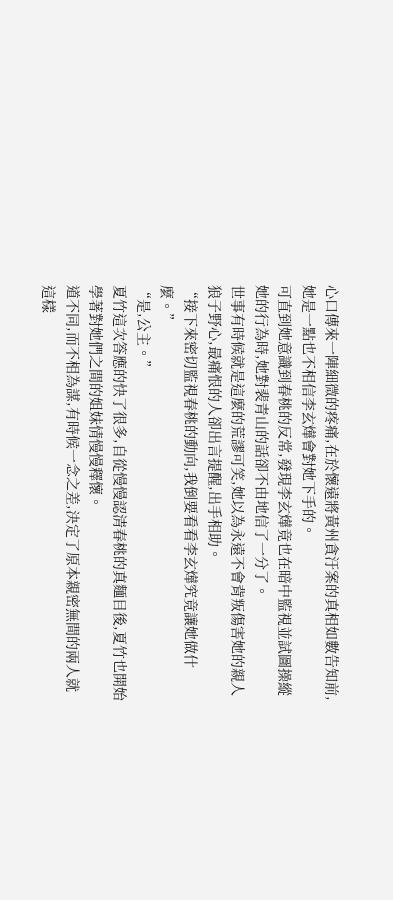心口傳來一陣細微的疼痛,在於懷遠將黃州貪汙案的真相如數告知前,她是一點也不相信李玄燁會對她下手的。
可直到她意識到春桃的反常,發現李玄燁竟也在暗中監視並試圖操縱她的行為時,她對裴青山的話卻不由地信了一分了。
世事有時候就是這麼的荒謬可笑,她以為永遠不會背叛傷害她的親人狼子野心,最痛恨的人卻出言提醒,出手相助。
“接下來密切監視春桃的動向,我倒要看看李玄燁究竟讓她做什麼。”
“是,公主。”
夏竹這次答應的快了很多,自從慢慢認清春桃的真麵目後,夏竹也開始學著對她們之間的姐妹情慢慢釋懷。
道不同,而不相為謀,有時候一念之差,決定了原本親密無間的兩人就這樣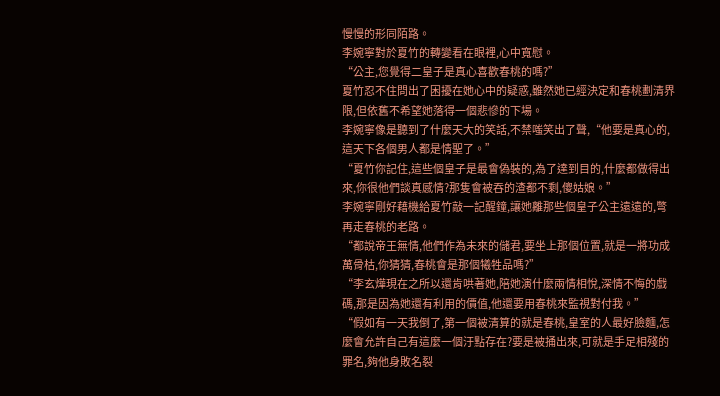慢慢的形同陌路。
李婉寧對於夏竹的轉變看在眼裡,心中寬慰。
“公主,您覺得二皇子是真心喜歡春桃的嗎?”
夏竹忍不住問出了困擾在她心中的疑惑,雖然她已經決定和春桃劃清界限,但依舊不希望她落得一個悲慘的下場。
李婉寧像是聽到了什麼天大的笑話,不禁嗤笑出了聲,“他要是真心的,這天下各個男人都是情聖了。”
“夏竹你記住,這些個皇子是最會偽裝的,為了達到目的,什麼都做得出來,你很他們談真感情?那隻會被吞的渣都不剩,傻姑娘。”
李婉寧剛好藉機給夏竹敲一記醒鐘,讓她離那些個皇子公主遠遠的,彆再走春桃的老路。
“都說帝王無情,他們作為未來的儲君,要坐上那個位置,就是一將功成萬骨枯,你猜猜,春桃會是那個犧牲品嗎?”
“李玄燁現在之所以還肯哄著她,陪她演什麼兩情相悅,深情不悔的戲碼,那是因為她還有利用的價值,他還要用春桃來監視對付我。”
“假如有一天我倒了,第一個被清算的就是春桃,皇室的人最好臉麵,怎麼會允許自己有這麼一個汙點存在?要是被捅出來,可就是手足相殘的罪名,夠他身敗名裂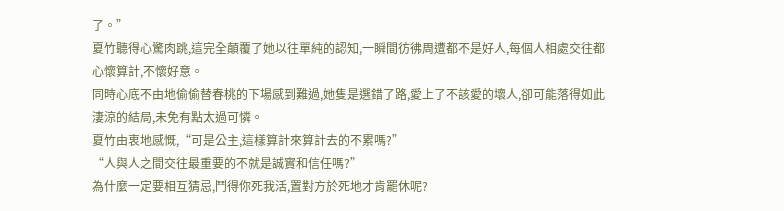了。”
夏竹聽得心驚肉跳,這完全顛覆了她以往單純的認知,一瞬間彷彿周遭都不是好人,每個人相處交往都心懷算計,不懷好意。
同時心底不由地偷偷替春桃的下場感到難過,她隻是選錯了路,愛上了不該愛的壞人,卻可能落得如此淒涼的結局,未免有點太過可憐。
夏竹由衷地感慨,“可是公主,這樣算計來算計去的不累嗎?”
“人與人之間交往最重要的不就是誠實和信任嗎?”
為什麼一定要相互猜忌,鬥得你死我活,置對方於死地才肯罷休呢?